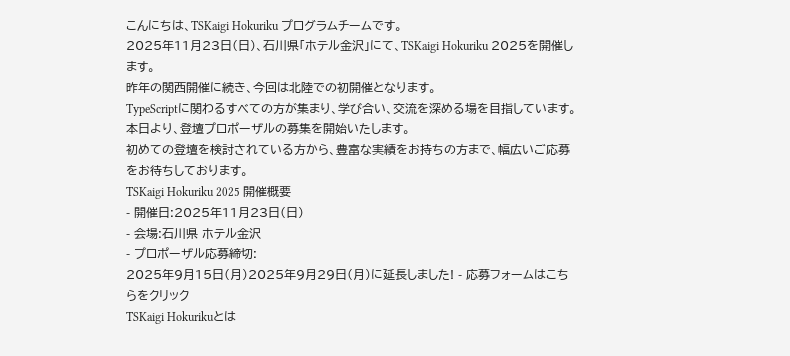こんにちは、TSKaigi Hokuriku プログラムチームです。
2025年11月23日(日)、石川県「ホテル金沢」にて、TSKaigi Hokuriku 2025を開催します。
昨年の関西開催に続き、今回は北陸での初開催となります。
TypeScriptに関わるすべての方が集まり、学び合い、交流を深める場を目指しています。
本日より、登壇プロポーザルの募集を開始いたします。
初めての登壇を検討されている方から、豊富な実績をお持ちの方まで、幅広いご応募をお待ちしております。
TSKaigi Hokuriku 2025 開催概要
- 開催日:2025年11月23日(日)
- 会場:石川県 ホテル金沢
- プロポーザル応募締切:
2025年9月15日(月)2025年9月29日(月)に延長しました! - 応募フォームはこちらをクリック
TSKaigi Hokurikuとは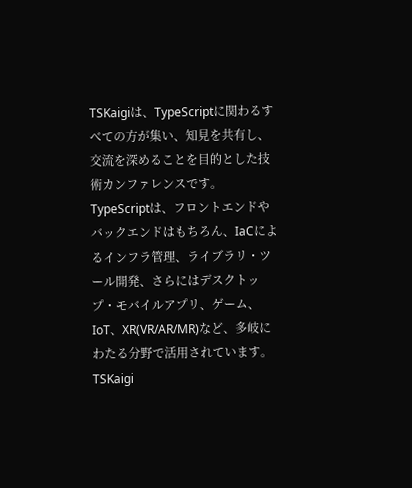TSKaigiは、TypeScriptに関わるすべての方が集い、知見を共有し、交流を深めることを目的とした技術カンファレンスです。
TypeScriptは、フロントエンドやバックエンドはもちろん、IaCによるインフラ管理、ライブラリ・ツール開発、さらにはデスクトップ・モバイルアプリ、ゲーム、IoT、XR(VR/AR/MR)など、多岐にわたる分野で活用されています。
TSKaigi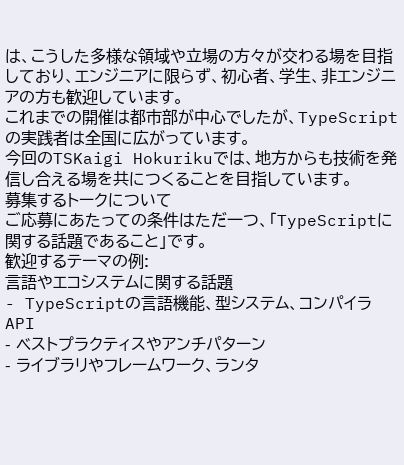は、こうした多様な領域や立場の方々が交わる場を目指しており、エンジニアに限らず、初心者、学生、非エンジニアの方も歓迎しています。
これまでの開催は都市部が中心でしたが、TypeScriptの実践者は全国に広がっています。
今回のTSKaigi Hokurikuでは、地方からも技術を発信し合える場を共につくることを目指しています。
募集するトークについて
ご応募にあたっての条件はただ一つ、「TypeScriptに関する話題であること」です。
歓迎するテーマの例:
言語やエコシステムに関する話題
- TypeScriptの言語機能、型システム、コンパイラAPI
- ベストプラクティスやアンチパターン
- ライブラリやフレームワーク、ランタ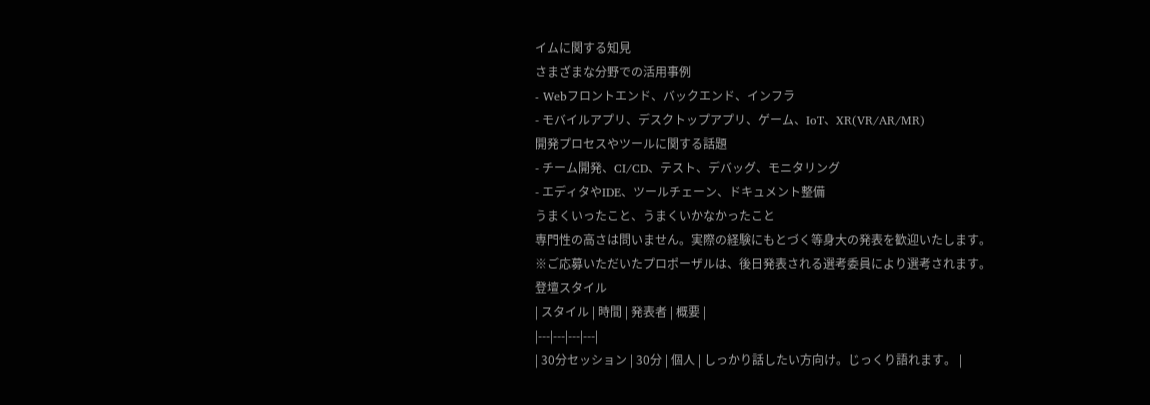イムに関する知見
さまざまな分野での活用事例
- Webフロントエンド、バックエンド、インフラ
- モバイルアプリ、デスクトップアプリ、ゲーム、IoT、XR(VR/AR/MR)
開発プロセスやツールに関する話題
- チーム開発、CI/CD、テスト、デバッグ、モニタリング
- エディタやIDE、ツールチェーン、ドキュメント整備
うまくいったこと、うまくいかなかったこと
専門性の高さは問いません。実際の経験にもとづく等身大の発表を歓迎いたします。
※ご応募いただいたプロポーザルは、後日発表される選考委員により選考されます。
登壇スタイル
| スタイル | 時間 | 発表者 | 概要 |
|---|---|---|---|
| 30分セッション | 30分 | 個人 | しっかり話したい方向け。じっくり語れます。 |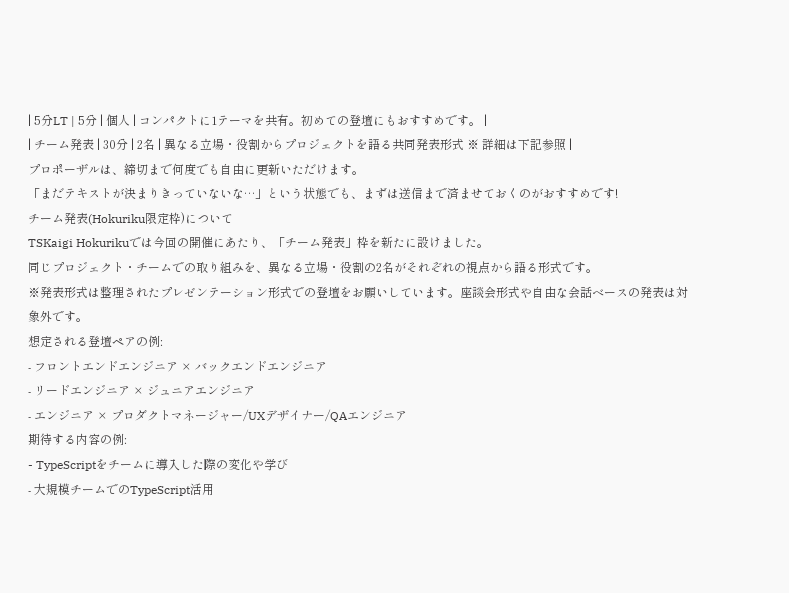| 5分LT | 5分 | 個人 | コンパクトに1テーマを共有。初めての登壇にもおすすめです。 |
| チーム発表 | 30分 | 2名 | 異なる立場・役割からプロジェクトを語る共同発表形式 ※ 詳細は下記参照 |
プロポーザルは、締切まで何度でも自由に更新いただけます。
「まだテキストが決まりきっていないな…」という状態でも、まずは送信まで済ませておくのがおすすめです!
チーム発表(Hokuriku限定枠)について
TSKaigi Hokurikuでは今回の開催にあたり、「チーム発表」枠を新たに設けました。
同じプロジェクト・チームでの取り組みを、異なる立場・役割の2名がそれぞれの視点から語る形式です。
※発表形式は整理されたプレゼンテーション形式での登壇をお願いしています。座談会形式や自由な会話ベースの発表は対象外です。
想定される登壇ペアの例:
- フロントエンドエンジニア × バックエンドエンジニア
- リードエンジニア × ジュニアエンジニア
- エンジニア × プロダクトマネージャー/UXデザイナー/QAエンジニア
期待する内容の例:
- TypeScriptをチームに導入した際の変化や学び
- 大規模チームでのTypeScript活用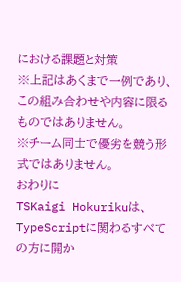における課題と対策
※上記はあくまで一例であり、この組み合わせや内容に限るものではありません。
※チーム同士で優劣を競う形式ではありません。
おわりに
TSKaigi Hokurikuは、TypeScriptに関わるすべての方に開か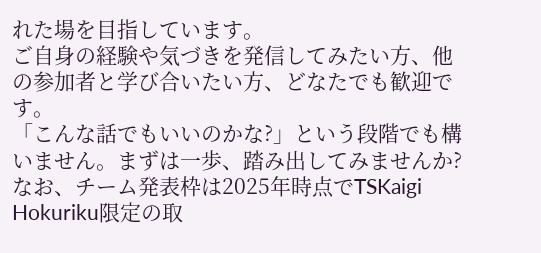れた場を目指しています。
ご自身の経験や気づきを発信してみたい方、他の参加者と学び合いたい方、どなたでも歓迎です。
「こんな話でもいいのかな?」という段階でも構いません。まずは一歩、踏み出してみませんか?
なお、チーム発表枠は2025年時点でTSKaigi Hokuriku限定の取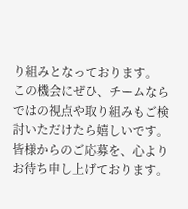り組みとなっております。
この機会にぜひ、チームならではの視点や取り組みもご検討いただけたら嬉しいです。
皆様からのご応募を、心よりお待ち申し上げております。